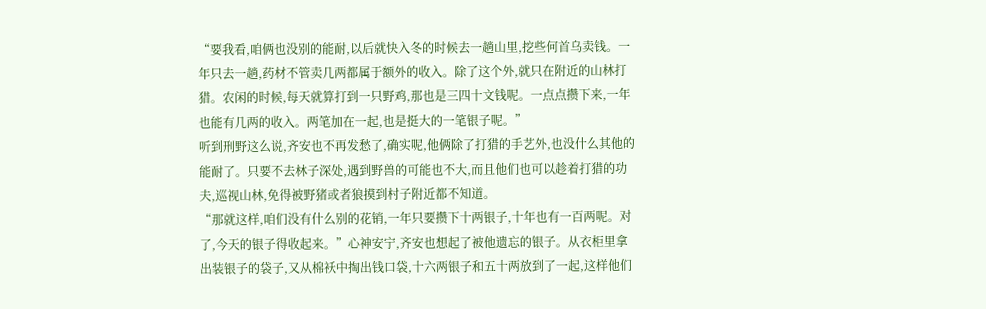“要我看,咱俩也没别的能耐,以后就快入冬的时候去一趟山里,挖些何首乌卖钱。一年只去一趟,药材不管卖几两都属于额外的收入。除了这个外,就只在附近的山林打猎。农闲的时候,每天就算打到一只野鸡,那也是三四十文钱呢。一点点攒下来,一年也能有几两的收入。两笔加在一起,也是挺大的一笔银子呢。”
听到刑野这么说,齐安也不再发愁了,确实呢,他俩除了打猎的手艺外,也没什么其他的能耐了。只要不去林子深处,遇到野兽的可能也不大,而且他们也可以趁着打猎的功夫,巡视山林,免得被野猪或者狼摸到村子附近都不知道。
“那就这样,咱们没有什么别的花销,一年只要攒下十两银子,十年也有一百两呢。对了,今天的银子得收起来。”心神安宁,齐安也想起了被他遗忘的银子。从衣柜里拿出装银子的袋子,又从棉袄中掏出钱口袋,十六两银子和五十两放到了一起,这样他们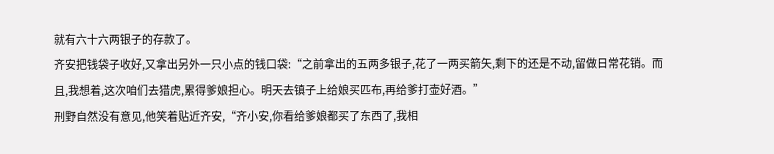就有六十六两银子的存款了。
齐安把钱袋子收好,又拿出另外一只小点的钱口袋:“之前拿出的五两多银子,花了一两买箭矢,剩下的还是不动,留做日常花销。而且,我想着,这次咱们去猎虎,累得爹娘担心。明天去镇子上给娘买匹布,再给爹打壶好酒。”
刑野自然没有意见,他笑着贴近齐安,“齐小安,你看给爹娘都买了东西了,我相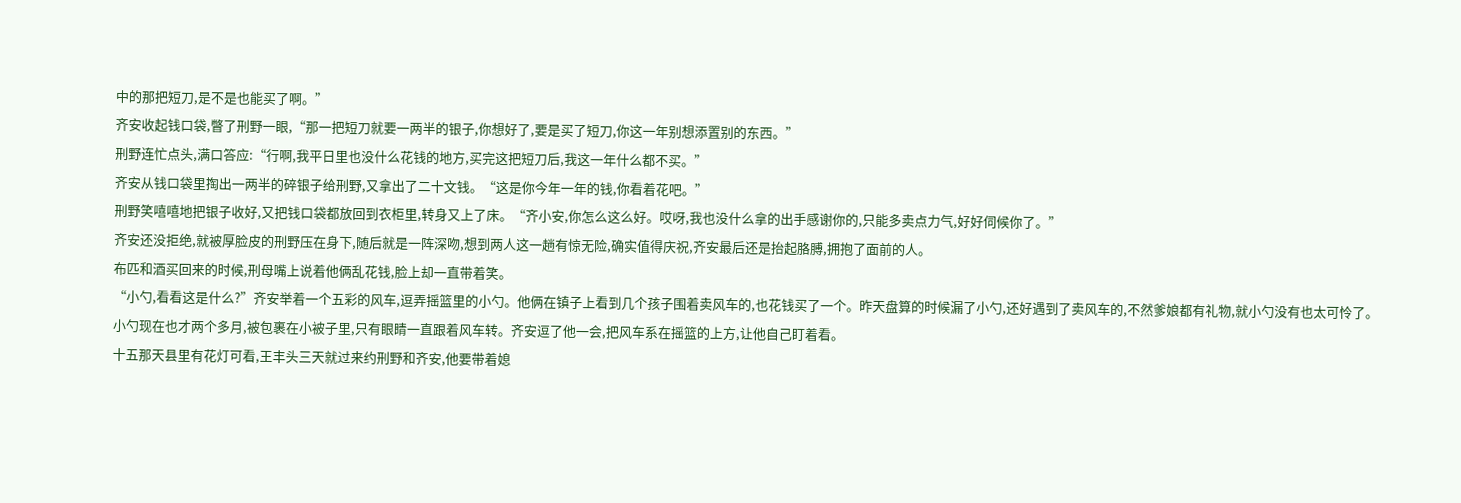中的那把短刀,是不是也能买了啊。”
齐安收起钱口袋,瞥了刑野一眼,“那一把短刀就要一两半的银子,你想好了,要是买了短刀,你这一年别想添置别的东西。”
刑野连忙点头,满口答应:“行啊,我平日里也没什么花钱的地方,买完这把短刀后,我这一年什么都不买。”
齐安从钱口袋里掏出一两半的碎银子给刑野,又拿出了二十文钱。“这是你今年一年的钱,你看着花吧。”
刑野笑嘻嘻地把银子收好,又把钱口袋都放回到衣柜里,转身又上了床。“齐小安,你怎么这么好。哎呀,我也没什么拿的出手感谢你的,只能多卖点力气,好好伺候你了。”
齐安还没拒绝,就被厚脸皮的刑野压在身下,随后就是一阵深吻,想到两人这一趟有惊无险,确实值得庆祝,齐安最后还是抬起胳膊,拥抱了面前的人。
布匹和酒买回来的时候,刑母嘴上说着他俩乱花钱,脸上却一直带着笑。
“小勺,看看这是什么?”齐安举着一个五彩的风车,逗弄摇篮里的小勺。他俩在镇子上看到几个孩子围着卖风车的,也花钱买了一个。昨天盘算的时候漏了小勺,还好遇到了卖风车的,不然爹娘都有礼物,就小勺没有也太可怜了。
小勺现在也才两个多月,被包裹在小被子里,只有眼睛一直跟着风车转。齐安逗了他一会,把风车系在摇篮的上方,让他自己盯着看。
十五那天县里有花灯可看,王丰头三天就过来约刑野和齐安,他要带着媳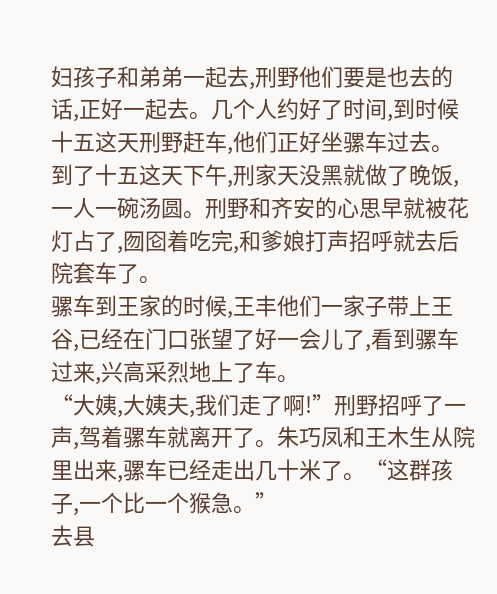妇孩子和弟弟一起去,刑野他们要是也去的话,正好一起去。几个人约好了时间,到时候十五这天刑野赶车,他们正好坐骡车过去。
到了十五这天下午,刑家天没黑就做了晚饭,一人一碗汤圆。刑野和齐安的心思早就被花灯占了,囫囵着吃完,和爹娘打声招呼就去后院套车了。
骡车到王家的时候,王丰他们一家子带上王谷,已经在门口张望了好一会儿了,看到骡车过来,兴高采烈地上了车。
“大姨,大姨夫,我们走了啊!”刑野招呼了一声,驾着骡车就离开了。朱巧凤和王木生从院里出来,骡车已经走出几十米了。“这群孩子,一个比一个猴急。”
去县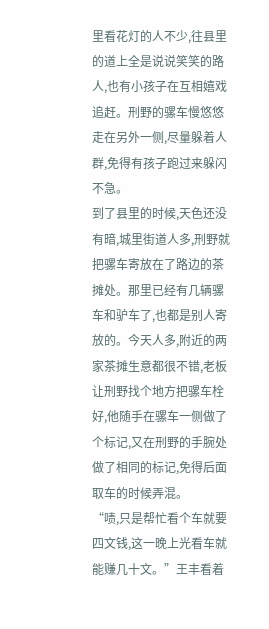里看花灯的人不少,往县里的道上全是说说笑笑的路人,也有小孩子在互相嬉戏追赶。刑野的骡车慢悠悠走在另外一侧,尽量躲着人群,免得有孩子跑过来躲闪不急。
到了县里的时候,天色还没有暗,城里街道人多,刑野就把骡车寄放在了路边的茶摊处。那里已经有几辆骡车和驴车了,也都是别人寄放的。今天人多,附近的两家茶摊生意都很不错,老板让刑野找个地方把骡车栓好,他随手在骡车一侧做了个标记,又在刑野的手腕处做了相同的标记,免得后面取车的时候弄混。
“啧,只是帮忙看个车就要四文钱,这一晚上光看车就能赚几十文。”王丰看着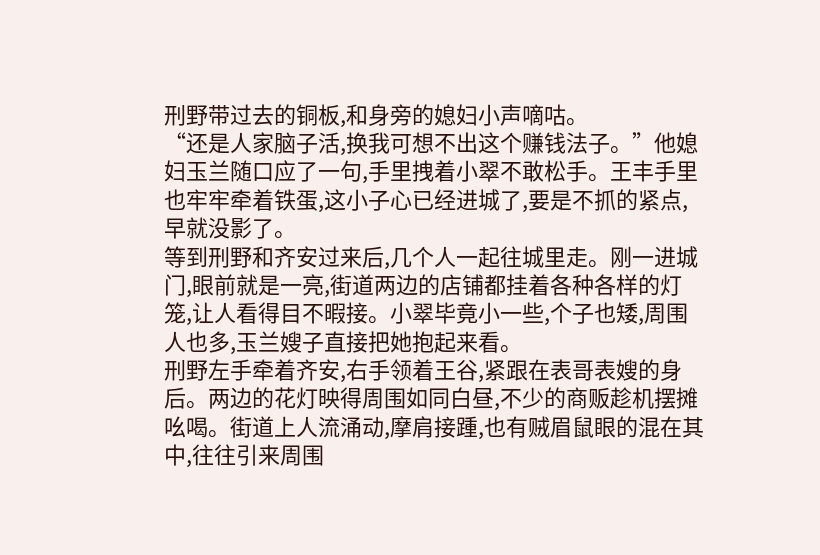刑野带过去的铜板,和身旁的媳妇小声嘀咕。
“还是人家脑子活,换我可想不出这个赚钱法子。”他媳妇玉兰随口应了一句,手里拽着小翠不敢松手。王丰手里也牢牢牵着铁蛋,这小子心已经进城了,要是不抓的紧点,早就没影了。
等到刑野和齐安过来后,几个人一起往城里走。刚一进城门,眼前就是一亮,街道两边的店铺都挂着各种各样的灯笼,让人看得目不暇接。小翠毕竟小一些,个子也矮,周围人也多,玉兰嫂子直接把她抱起来看。
刑野左手牵着齐安,右手领着王谷,紧跟在表哥表嫂的身后。两边的花灯映得周围如同白昼,不少的商贩趁机摆摊吆喝。街道上人流涌动,摩肩接踵,也有贼眉鼠眼的混在其中,往往引来周围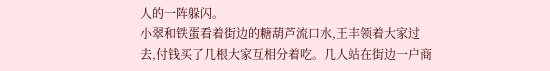人的一阵躲闪。
小翠和铁蛋看着街边的糖葫芦流口水,王丰领着大家过去,付钱买了几根大家互相分着吃。几人站在街边一户商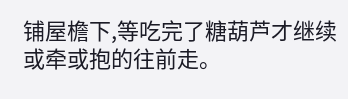铺屋檐下,等吃完了糖葫芦才继续或牵或抱的往前走。